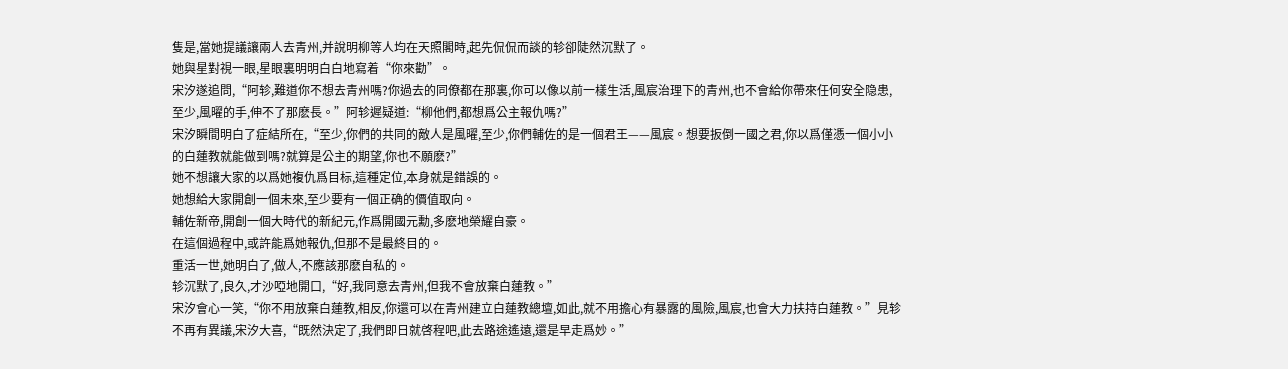隻是,當她提議讓兩人去青州,并說明柳等人均在天照閣時,起先侃侃而談的轸卻陡然沉默了。
她與星對視一眼,星眼裏明明白白地寫着“你來勸”。
宋汐遂追問,“阿轸,難道你不想去青州嗎?你過去的同僚都在那裏,你可以像以前一樣生活,風宸治理下的青州,也不會給你帶來任何安全隐患,至少,風曜的手,伸不了那麽長。”阿轸遲疑道:“柳他們,都想爲公主報仇嗎?”
宋汐瞬間明白了症結所在,“至少,你們的共同的敵人是風曜,至少,你們輔佐的是一個君王——風宸。想要扳倒一國之君,你以爲僅憑一個小小的白蓮教就能做到嗎?就算是公主的期望,你也不願麽?”
她不想讓大家的以爲她複仇爲目标,這種定位,本身就是錯誤的。
她想給大家開創一個未來,至少要有一個正确的價值取向。
輔佐新帝,開創一個大時代的新紀元,作爲開國元勳,多麽地榮耀自豪。
在這個過程中,或許能爲她報仇,但那不是最終目的。
重活一世,她明白了,做人,不應該那麽自私的。
轸沉默了,良久,才沙啞地開口,“好,我同意去青州,但我不會放棄白蓮教。”
宋汐會心一笑,“你不用放棄白蓮教,相反,你還可以在青州建立白蓮教總壇,如此,就不用擔心有暴露的風險,風宸,也會大力扶持白蓮教。”見轸不再有異議,宋汐大喜,“既然決定了,我們即日就啓程吧,此去路途遙遠,還是早走爲妙。”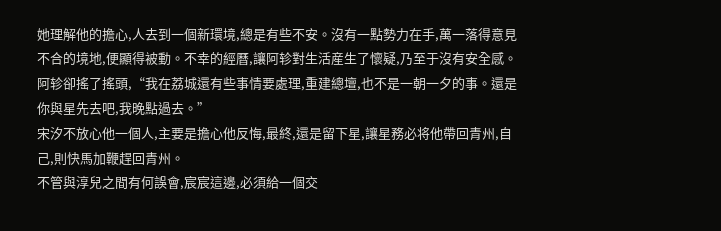她理解他的擔心,人去到一個新環境,總是有些不安。沒有一點勢力在手,萬一落得意見不合的境地,便顯得被動。不幸的經曆,讓阿轸對生活産生了懷疑,乃至于沒有安全感。
阿轸卻搖了搖頭,“我在荔城還有些事情要處理,重建總壇,也不是一朝一夕的事。還是你與星先去吧,我晚點過去。”
宋汐不放心他一個人,主要是擔心他反悔,最終,還是留下星,讓星務必将他帶回青州,自己,則快馬加鞭趕回青州。
不管與淳兒之間有何誤會,宸宸這邊,必須給一個交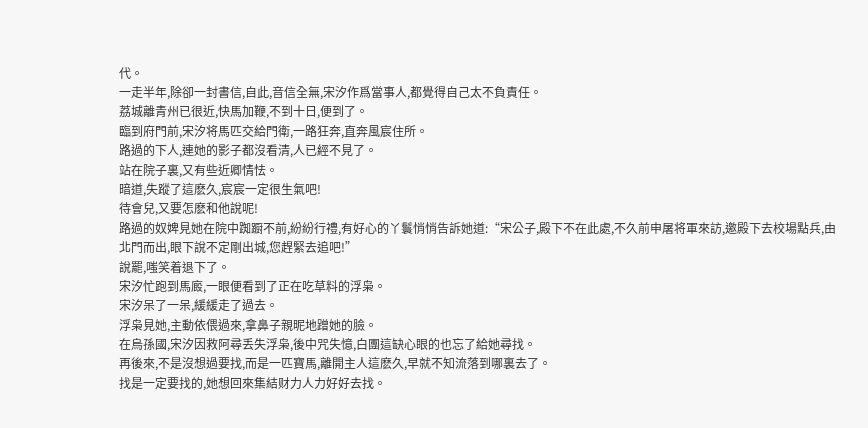代。
一走半年,除卻一封書信,自此,音信全無,宋汐作爲當事人,都覺得自己太不負責任。
荔城離青州已很近,快馬加鞭,不到十日,便到了。
臨到府門前,宋汐将馬匹交給門衛,一路狂奔,直奔風宸住所。
路過的下人,連她的影子都沒看清,人已經不見了。
站在院子裏,又有些近卿情怯。
暗道,失蹤了這麽久,宸宸一定很生氣吧!
待會兒,又要怎麽和他說呢!
路過的奴婢見她在院中踟蹰不前,紛紛行禮,有好心的丫鬟悄悄告訴她道:“宋公子,殿下不在此處,不久前申屠将軍來訪,邀殿下去校場點兵,由北門而出,眼下說不定剛出城,您趕緊去追吧!”
說罷,嗤笑着退下了。
宋汐忙跑到馬廄,一眼便看到了正在吃草料的浮枭。
宋汐呆了一呆,緩緩走了過去。
浮枭見她,主動依偎過來,拿鼻子親昵地蹭她的臉。
在烏孫國,宋汐因救阿尋丢失浮枭,後中咒失憶,白團這缺心眼的也忘了給她尋找。
再後來,不是沒想過要找,而是一匹寶馬,離開主人這麽久,早就不知流落到哪裏去了。
找是一定要找的,她想回來集結财力人力好好去找。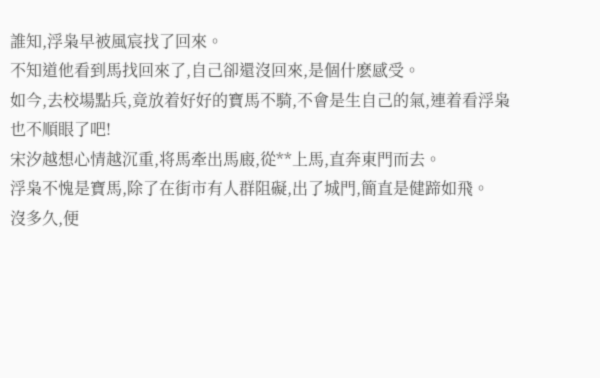誰知,浮枭早被風宸找了回來。
不知道他看到馬找回來了,自己卻還沒回來,是個什麽感受。
如今,去校場點兵,竟放着好好的寶馬不騎,不會是生自己的氣,連着看浮枭也不順眼了吧!
宋汐越想心情越沉重,将馬牽出馬廄,從**上馬,直奔東門而去。
浮枭不愧是寶馬,除了在街市有人群阻礙,出了城門,簡直是健蹄如飛。
沒多久,便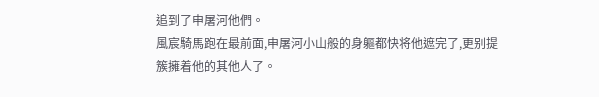追到了申屠河他們。
風宸騎馬跑在最前面,申屠河小山般的身軀都快将他遮完了,更别提簇擁着他的其他人了。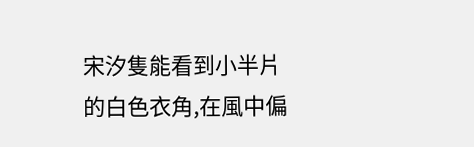宋汐隻能看到小半片的白色衣角,在風中偏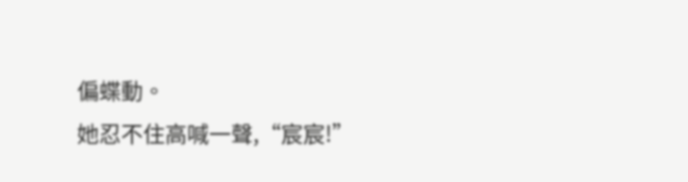偏蝶動。
她忍不住高喊一聲,“宸宸!”